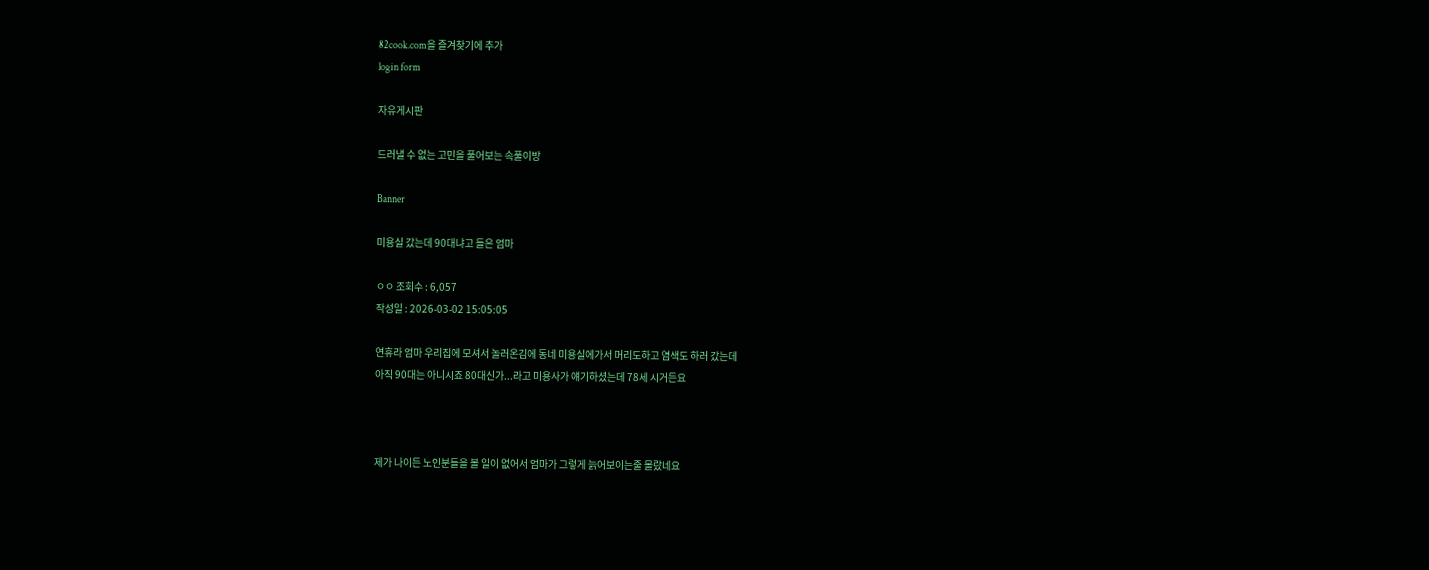82cook.com을 즐겨찾기에 추가
login form

자유게시판

드러낼 수 없는 고민을 풀어보는 속풀이방

Banner

미용실 갔는데 90대냐고 들은 엄마

ㅇㅇ 조회수 : 6,057
작성일 : 2026-03-02 15:05:05

연휴라 엄마 우리집에 모셔서 놀러온김에 동네 미용실에가서 머리도하고 염색도 하러 갔는데
아직 90대는 아니시죠 80대신가...라고 미용사가 얘기하셨는데 78세 시거든요



제가 나이든 노인분들을 볼 일이 없어서 엄마가 그렇게 늙어보이는줄 몰랐네요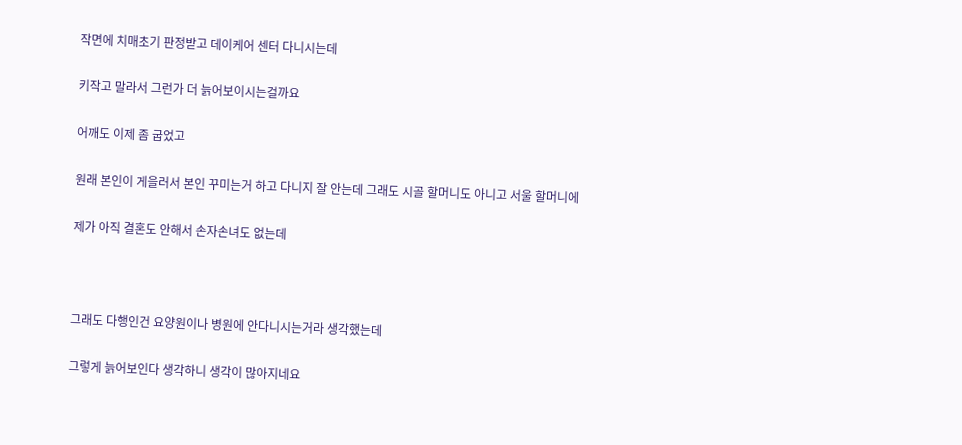작면에 치매초기 판정받고 데이케어 센터 다니시는데

키작고 말라서 그런가 더 늙어보이시는걸까요

어깨도 이제 좀 굽었고

원래 본인이 게을러서 본인 꾸미는거 하고 다니지 잘 안는데 그래도 시골 할머니도 아니고 서울 할머니에

제가 아직 결혼도 안해서 손자손녀도 없는데



그래도 다행인건 요양원이나 병원에 안다니시는거라 생각했는데

그렇게 늙어보인다 생각하니 생각이 많아지네요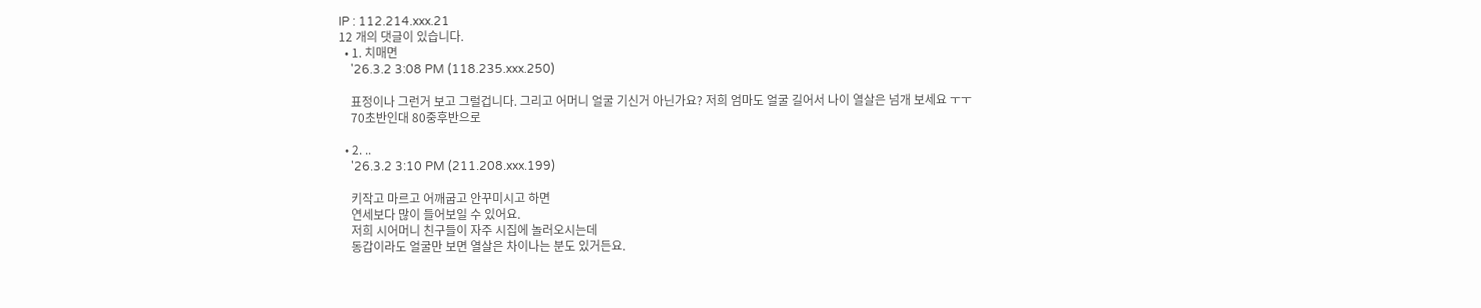IP : 112.214.xxx.21
12 개의 댓글이 있습니다.
  • 1. 치매면
    '26.3.2 3:08 PM (118.235.xxx.250)

    표정이나 그런거 보고 그럴겁니다. 그리고 어머니 얼굴 기신거 아닌가요? 저희 엄마도 얼굴 길어서 나이 열살은 넘개 보세요 ㅜㅜ
    70초반인대 80중후반으로

  • 2. ..
    '26.3.2 3:10 PM (211.208.xxx.199)

    키작고 마르고 어깨굽고 안꾸미시고 하면
    연세보다 많이 들어보일 수 있어요.
    저희 시어머니 친구들이 자주 시집에 놀러오시는데
    동갑이라도 얼굴만 보면 열살은 차이나는 분도 있거든요.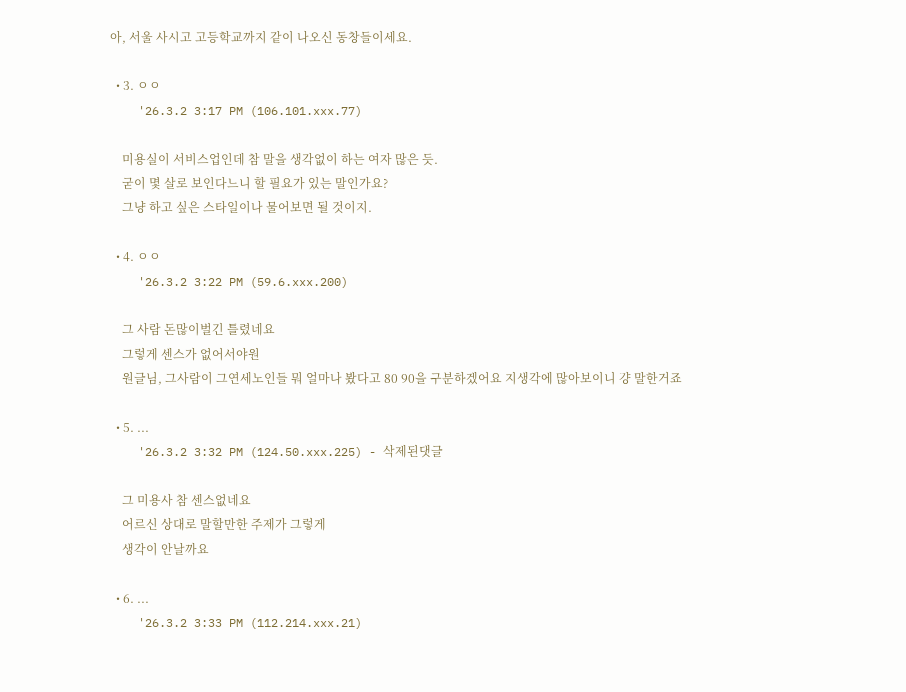아, 서울 사시고 고등학교까지 같이 나오신 동창들이세요.

  • 3. ㅇㅇ
    '26.3.2 3:17 PM (106.101.xxx.77)

    미용실이 서비스업인데 참 말을 생각없이 하는 여자 많은 듯.
    굳이 몇 살로 보인다느니 할 필요가 있는 말인가요?
    그냥 하고 싶은 스타일이나 물어보면 될 것이지.

  • 4. ㅇㅇ
    '26.3.2 3:22 PM (59.6.xxx.200)

    그 사람 돈많이벌긴 틀렸네요
    그렇게 센스가 없어서야원
    원글님, 그사람이 그연세노인들 뭐 얼마나 봤다고 80 90을 구분하겠어요 지생각에 많아보이니 걍 말한거죠

  • 5. ...
    '26.3.2 3:32 PM (124.50.xxx.225) - 삭제된댓글

    그 미용사 참 센스없네요
    어르신 상대로 말할만한 주제가 그렇게
    생각이 안날까요

  • 6. ...
    '26.3.2 3:33 PM (112.214.xxx.21)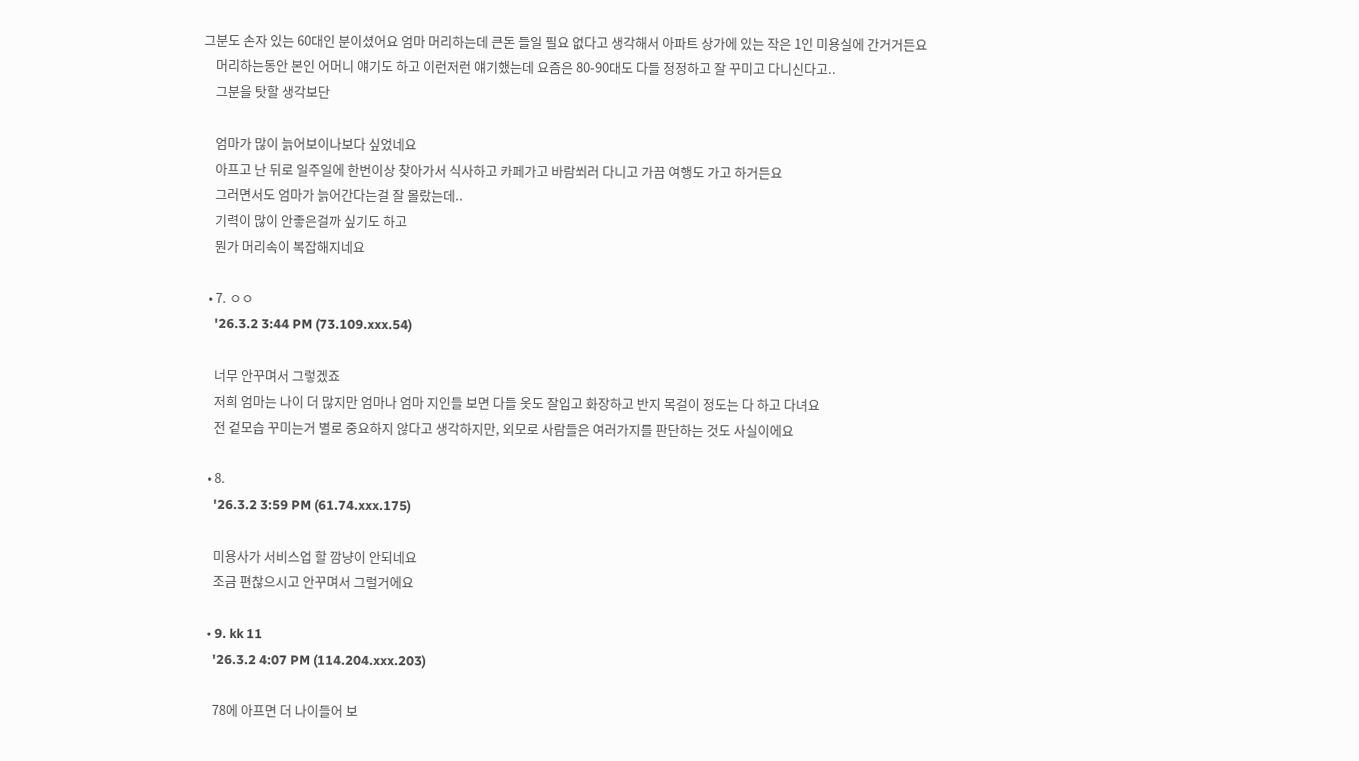그분도 손자 있는 60대인 분이셨어요 엄마 머리하는데 큰돈 들일 필요 없다고 생각해서 아파트 상가에 있는 작은 1인 미용실에 간거거든요
    머리하는동안 본인 어머니 얘기도 하고 이런저런 얘기했는데 요즘은 80-90대도 다들 정정하고 잘 꾸미고 다니신다고..
    그분을 탓할 생각보단

    엄마가 많이 늙어보이나보다 싶었네요
    아프고 난 뒤로 일주일에 한번이상 찾아가서 식사하고 카페가고 바람쐬러 다니고 가끔 여행도 가고 하거든요
    그러면서도 엄마가 늙어간다는걸 잘 몰랐는데..
    기력이 많이 안좋은걸까 싶기도 하고
    뭔가 머리속이 복잡해지네요

  • 7. ㅇㅇ
    '26.3.2 3:44 PM (73.109.xxx.54)

    너무 안꾸며서 그렇겠죠
    저희 엄마는 나이 더 많지만 엄마나 엄마 지인들 보면 다들 옷도 잘입고 화장하고 반지 목걸이 정도는 다 하고 다녀요
    전 겉모습 꾸미는거 별로 중요하지 않다고 생각하지만, 외모로 사람들은 여러가지를 판단하는 것도 사실이에요

  • 8.
    '26.3.2 3:59 PM (61.74.xxx.175)

    미용사가 서비스업 할 깜냥이 안되네요
    조금 편찮으시고 안꾸며서 그럴거에요

  • 9. kk 11
    '26.3.2 4:07 PM (114.204.xxx.203)

    78에 아프면 더 나이들어 보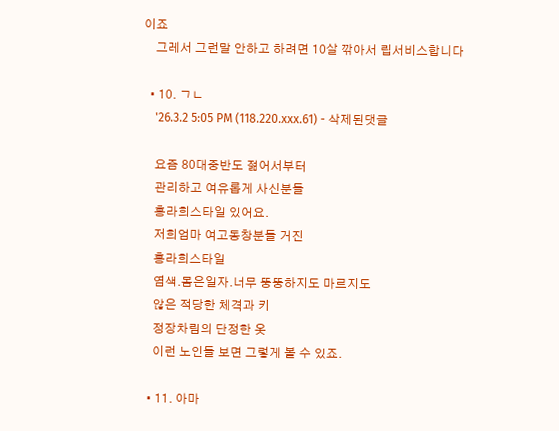이죠
    그레서 그런말 안하고 하려면 10살 깎아서 립서비스합니다

  • 10. ㄱㄴ
    '26.3.2 5:05 PM (118.220.xxx.61) - 삭제된댓글

    요즘 80대중반도 젊어서부터
    관리하고 여유롭게 사신분들
    홍라희스타일 있어요.
    저희엄마 여고동창분들 거진
    홍라희스타일
    염색.몸은일자.너무 뚱뚱하지도 마르지도
    않은 적당한 체격과 키
    정장차림의 단정한 옷
    이런 노인들 보면 그렇게 볼 수 있죠.

  • 11. 아마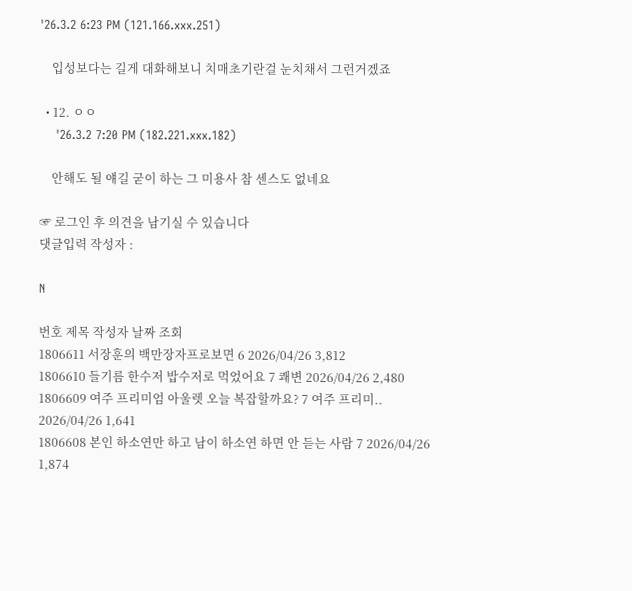'26.3.2 6:23 PM (121.166.xxx.251)

    입성보다는 길게 대화해보니 치매초기란걸 눈치채서 그런거겠죠

  • 12. ㅇㅇ
    '26.3.2 7:20 PM (182.221.xxx.182)

    안해도 될 얘길 굳이 하는 그 미용사 참 센스도 없네요

☞ 로그인 후 의견을 남기실 수 있습니다
댓글입력 작성자 :

N

번호 제목 작성자 날짜 조회
1806611 서장훈의 백만장자프로보면 6 2026/04/26 3,812
1806610 들기름 한수저 밥수저로 먹었어요 7 쾌변 2026/04/26 2,480
1806609 여주 프리미엄 아울렛 오늘 복잡할까요? 7 여주 프리미.. 2026/04/26 1,641
1806608 본인 하소연만 하고 남이 하소연 하면 안 듣는 사람 7 2026/04/26 1,874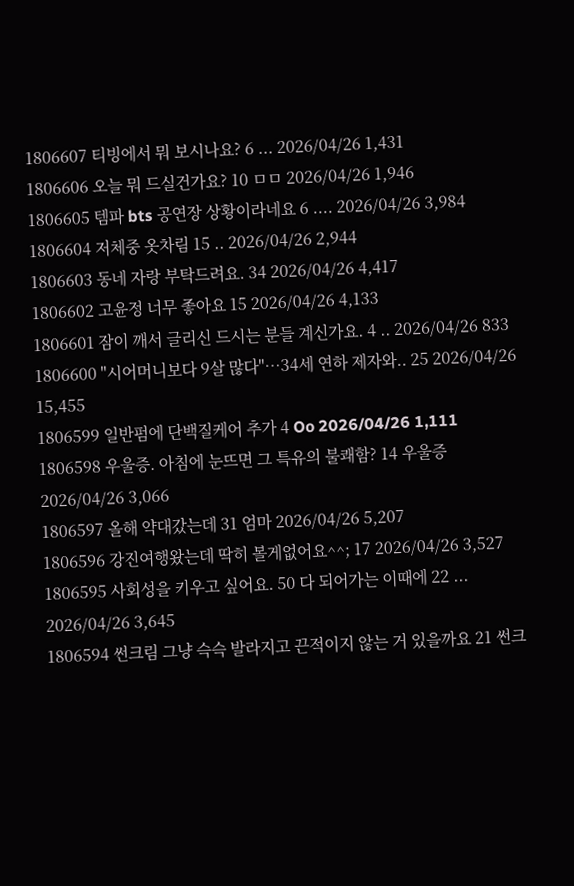1806607 티빙에서 뭐 보시나요? 6 ... 2026/04/26 1,431
1806606 오늘 뭐 드실건가요? 10 ㅁㅁ 2026/04/26 1,946
1806605 템파 bts 공연장 상황이라네요 6 .... 2026/04/26 3,984
1806604 저체중 옷차림 15 .. 2026/04/26 2,944
1806603 동네 자랑 부탁드려요. 34 2026/04/26 4,417
1806602 고윤정 너무 좋아요 15 2026/04/26 4,133
1806601 잠이 깨서 글리신 드시는 분들 계신가요. 4 .. 2026/04/26 833
1806600 "시어머니보다 9살 많다"…34세 연하 제자와.. 25 2026/04/26 15,455
1806599 일반펌에 단백질케어 추가 4 Oo 2026/04/26 1,111
1806598 우울증. 아침에 눈뜨면 그 특유의 불쾌함? 14 우울증 2026/04/26 3,066
1806597 올해 약대갔는데 31 엄마 2026/04/26 5,207
1806596 강진여행왔는데 딱히 볼게없어요^^; 17 2026/04/26 3,527
1806595 사회성을 키우고 싶어요. 50 다 되어가는 이때에 22 ... 2026/04/26 3,645
1806594 썬크림 그냥 슥슥 발라지고 끈적이지 않는 거 있을까요 21 썬크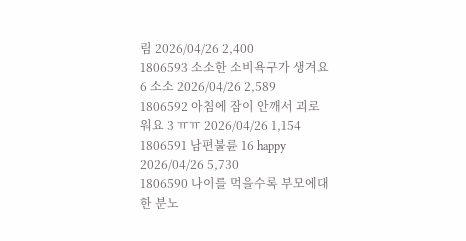림 2026/04/26 2,400
1806593 소소한 소비욕구가 생겨요 6 소소 2026/04/26 2,589
1806592 아침에 잠이 안깨서 괴로워요 3 ㅠㅠ 2026/04/26 1,154
1806591 남편불륜 16 happy 2026/04/26 5,730
1806590 나이를 먹을수록 부모에대한 분노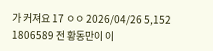가 커져요 17 ㅇㅇ 2026/04/26 5,152
1806589 전 황동만이 이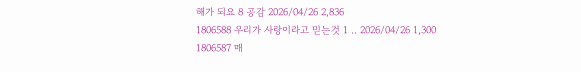해가 되요 8 공감 2026/04/26 2,836
1806588 우리가 사랑이라고 믿는것 1 .. 2026/04/26 1,300
1806587 매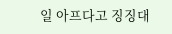일 아프다고 징징대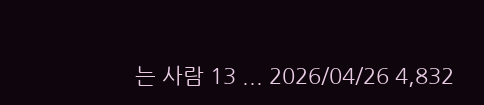는 사람 13 ... 2026/04/26 4,832